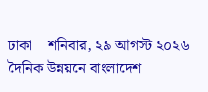ঢাকা    শনিবার, ২৯ আগস্ট ২০২৬
দৈনিক উন্নয়নে বাংলাদেশ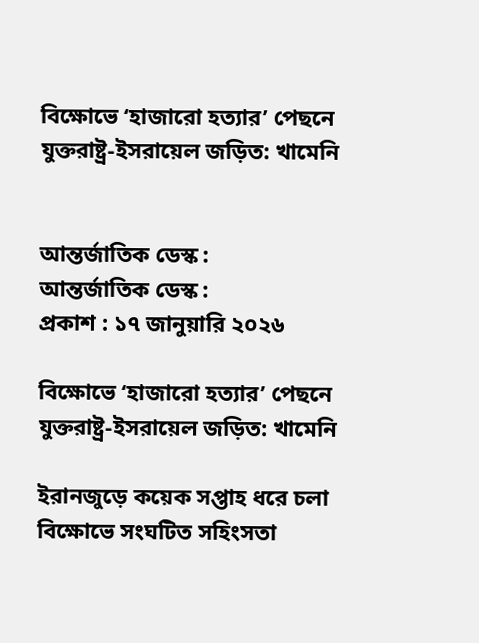বিক্ষোভে ‘হাজারো হত্যার’ পেছনে যুক্তরাষ্ট্র-ইসরায়েল জড়িত: খামেনি


আন্তর্জাতিক ডেস্ক :
আন্তর্জাতিক ডেস্ক :
প্রকাশ : ১৭ জানুয়ারি ২০২৬

বিক্ষোভে ‘হাজারো হত্যার’ পেছনে যুক্তরাষ্ট্র-ইসরায়েল জড়িত: খামেনি

ইরানজুড়ে কয়েক সপ্তাহ ধরে চলা বিক্ষোভে সংঘটিত সহিংসতা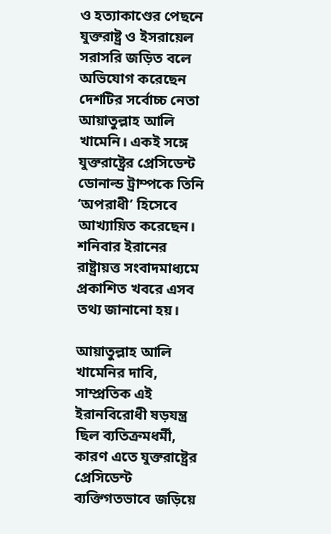ও হত্যাকাণ্ডের পেছনে যুক্তরাষ্ট্র ও ইসরায়েল সরাসরি জড়িত বলে অভিযোগ করেছেন দেশটির সর্বোচ্চ নেতা আয়াতুল্লাহ আলি খামেনি। একই সঙ্গে যুক্তরাষ্ট্রের প্রেসিডেন্ট ডোনাল্ড ট্রাম্পকে তিনি ‘অপরাধী’ হিসেবে আখ্যায়িত করেছেন। শনিবার ইরানের রাষ্ট্রায়ত্ত সংবাদমাধ্যমে প্রকাশিত খবরে এসব তথ্য জানানো হয়।

আয়াতুল্লাহ আলি খামেনির দাবি, সাম্প্রতিক এই ইরানবিরোধী ষড়যন্ত্র ছিল ব্যতিক্রমধর্মী, কারণ এতে যুক্তরাষ্ট্রের প্রেসিডেন্ট ব্যক্তিগতভাবে জড়িয়ে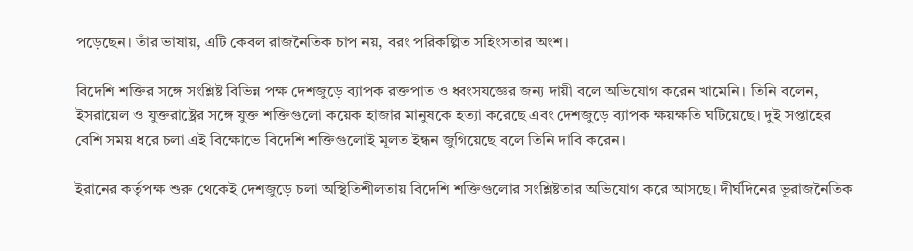পড়েছেন। তাঁর ভাষায়, এটি কেবল রাজনৈতিক চাপ নয়, বরং পরিকল্পিত সহিংসতার অংশ।

বিদেশি শক্তির সঙ্গে সংশ্লিষ্ট বিভিন্ন পক্ষ দেশজুড়ে ব্যাপক রক্তপাত ও ধ্বংসযজ্ঞের জন্য দায়ী বলে অভিযোগ করেন খামেনি। তিনি বলেন, ইসরায়েল ও যুক্তরাষ্ট্রের সঙ্গে যুক্ত শক্তিগুলো কয়েক হাজার মানুষকে হত্যা করেছে এবং দেশজুড়ে ব্যাপক ক্ষয়ক্ষতি ঘটিয়েছে। দুই সপ্তাহের বেশি সময় ধরে চলা এই বিক্ষোভে বিদেশি শক্তিগুলোই মূলত ইন্ধন জুগিয়েছে বলে তিনি দাবি করেন।

ইরানের কর্তৃপক্ষ শুরু থেকেই দেশজুড়ে চলা অস্থিতিশীলতায় বিদেশি শক্তিগুলোর সংশ্লিষ্টতার অভিযোগ করে আসছে। দীর্ঘদিনের ভূরাজনৈতিক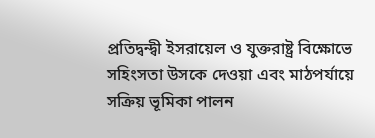প্রতিদ্বন্দ্বী ইসরায়েল ও যুক্তরাষ্ট্র বিক্ষোভে সহিংসতা উসকে দেওয়া এবং মাঠপর্যায়ে সক্রিয় ভূমিকা পালন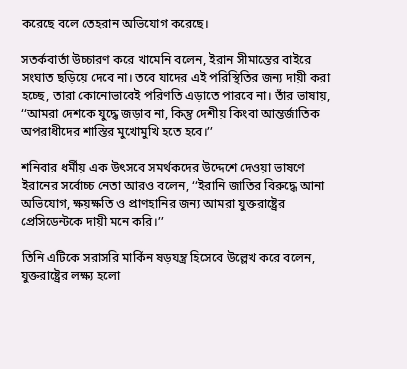করেছে বলে তেহরান অভিযোগ করেছে।

সতর্কবার্তা উচ্চারণ করে খামেনি বলেন, ইরান সীমান্তের বাইরে সংঘাত ছড়িয়ে দেবে না। তবে যাদের এই পরিস্থিতির জন্য দায়ী করা হচ্ছে, তারা কোনোভাবেই পরিণতি এড়াতে পারবে না। তাঁর ভাষায়, ‘‘আমরা দেশকে যুদ্ধে জড়াব না, কিন্তু দেশীয় কিংবা আন্তর্জাতিক অপরাধীদের শাস্তির মুখোমুখি হতে হবে।’’

শনিবার ধর্মীয় এক উৎসবে সমর্থকদের উদ্দেশে দেওয়া ভাষণে ইরানের সর্বোচ্চ নেতা আরও বলেন, ‘‘ইরানি জাতির বিরুদ্ধে আনা অভিযোগ, ক্ষয়ক্ষতি ও প্রাণহানির জন্য আমরা যুক্তরাষ্ট্রের প্রেসিডেন্টকে দায়ী মনে করি।’’

তিনি এটিকে সরাসরি মার্কিন ষড়যন্ত্র হিসেবে উল্লেখ করে বলেন, যুক্তরাষ্ট্রের লক্ষ্য হলো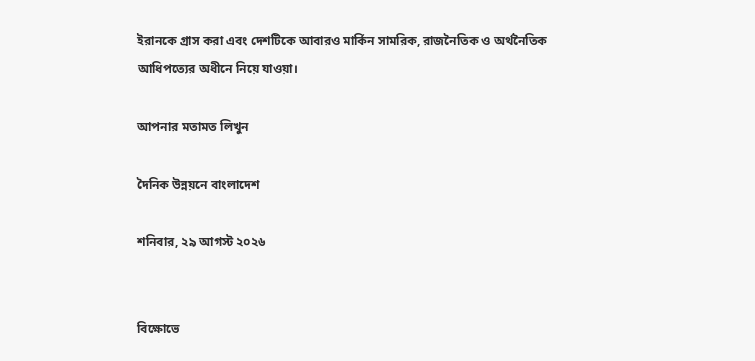ইরানকে গ্রাস করা এবং দেশটিকে আবারও মার্কিন সামরিক, রাজনৈতিক ও অর্থনৈতিক আধিপত্যের অধীনে নিয়ে যাওয়া।

আপনার মতামত লিখুন

দৈনিক উন্নয়নে বাংলাদেশ

শনিবার, ২৯ আগস্ট ২০২৬


বিক্ষোভে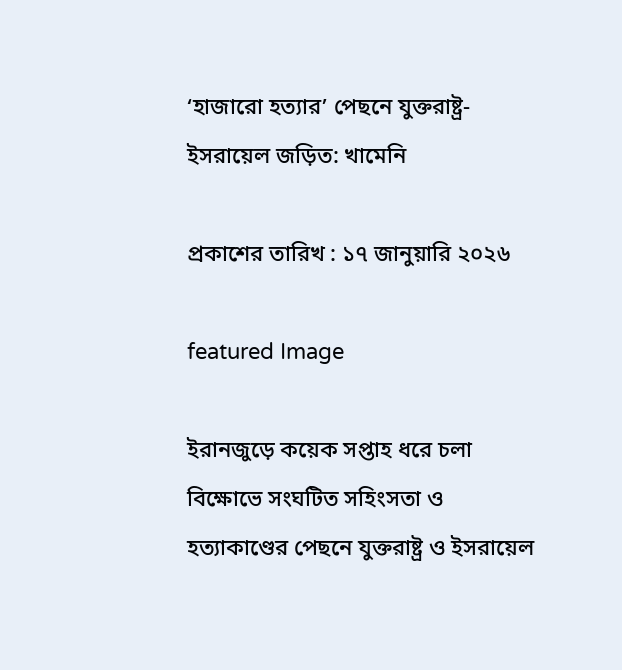‘হাজারো হত্যার’ পেছনে যুক্তরাষ্ট্র-ইসরায়েল জড়িত: খামেনি

প্রকাশের তারিখ : ১৭ জানুয়ারি ২০২৬

featured Image

ইরানজুড়ে কয়েক সপ্তাহ ধরে চলা বিক্ষোভে সংঘটিত সহিংসতা ও হত্যাকাণ্ডের পেছনে যুক্তরাষ্ট্র ও ইসরায়েল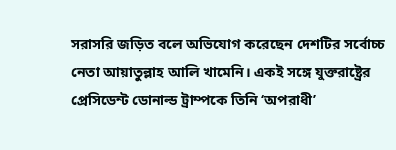সরাসরি জড়িত বলে অভিযোগ করেছেন দেশটির সর্বোচ্চ নেতা আয়াতুল্লাহ আলি খামেনি। একই সঙ্গে যুক্তরাষ্ট্রের প্রেসিডেন্ট ডোনাল্ড ট্রাম্পকে তিনি ‘অপরাধী’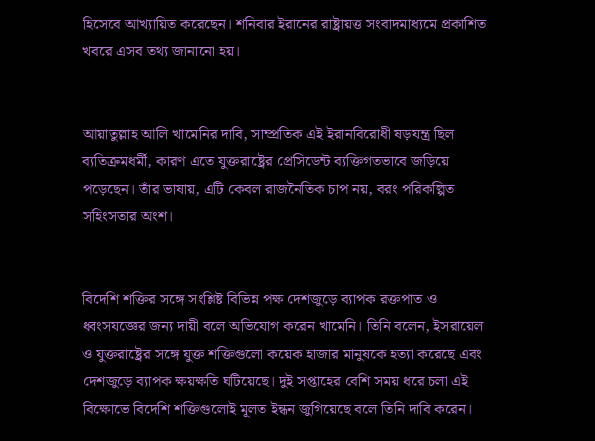হিসেবে আখ্যায়িত করেছেন। শনিবার ইরানের রাষ্ট্রায়ত্ত সংবাদমাধ্যমে প্রকাশিত খবরে এসব তথ্য জানানো হয়।


আয়াতুল্লাহ আলি খামেনির দাবি, সাম্প্রতিক এই ইরানবিরোধী ষড়যন্ত্র ছিল ব্যতিক্রমধর্মী, কারণ এতে যুক্তরাষ্ট্রের প্রেসিডেন্ট ব্যক্তিগতভাবে জড়িয়ে পড়েছেন। তাঁর ভাষায়, এটি কেবল রাজনৈতিক চাপ নয়, বরং পরিকল্পিত সহিংসতার অংশ।


বিদেশি শক্তির সঙ্গে সংশ্লিষ্ট বিভিন্ন পক্ষ দেশজুড়ে ব্যাপক রক্তপাত ও ধ্বংসযজ্ঞের জন্য দায়ী বলে অভিযোগ করেন খামেনি। তিনি বলেন, ইসরায়েল ও যুক্তরাষ্ট্রের সঙ্গে যুক্ত শক্তিগুলো কয়েক হাজার মানুষকে হত্যা করেছে এবং দেশজুড়ে ব্যাপক ক্ষয়ক্ষতি ঘটিয়েছে। দুই সপ্তাহের বেশি সময় ধরে চলা এই বিক্ষোভে বিদেশি শক্তিগুলোই মূলত ইন্ধন জুগিয়েছে বলে তিনি দাবি করেন।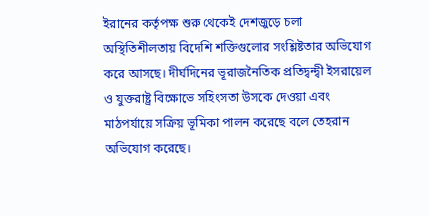ইরানের কর্তৃপক্ষ শুরু থেকেই দেশজুড়ে চলা অস্থিতিশীলতায় বিদেশি শক্তিগুলোর সংশ্লিষ্টতার অভিযোগ করে আসছে। দীর্ঘদিনের ভূরাজনৈতিক প্রতিদ্বন্দ্বী ইসরায়েল ও যুক্তরাষ্ট্র বিক্ষোভে সহিংসতা উসকে দেওয়া এবং মাঠপর্যায়ে সক্রিয় ভূমিকা পালন করেছে বলে তেহরান অভিযোগ করেছে।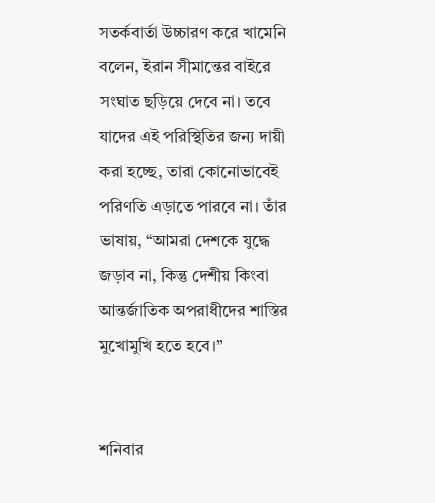সতর্কবার্তা উচ্চারণ করে খামেনি বলেন, ইরান সীমান্তের বাইরে সংঘাত ছড়িয়ে দেবে না। তবে যাদের এই পরিস্থিতির জন্য দায়ী করা হচ্ছে, তারা কোনোভাবেই পরিণতি এড়াতে পারবে না। তাঁর ভাষায়, ‘‘আমরা দেশকে যুদ্ধে জড়াব না, কিন্তু দেশীয় কিংবা আন্তর্জাতিক অপরাধীদের শাস্তির মুখোমুখি হতে হবে।’’


শনিবার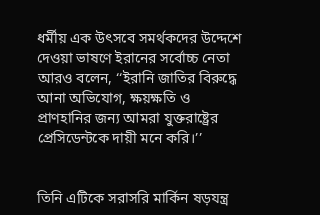ধর্মীয় এক উৎসবে সমর্থকদের উদ্দেশে দেওয়া ভাষণে ইরানের সর্বোচ্চ নেতা আরও বলেন, ‘‘ইরানি জাতির বিরুদ্ধে আনা অভিযোগ, ক্ষয়ক্ষতি ও প্রাণহানির জন্য আমরা যুক্তরাষ্ট্রের প্রেসিডেন্টকে দায়ী মনে করি।’’


তিনি এটিকে সরাসরি মার্কিন ষড়যন্ত্র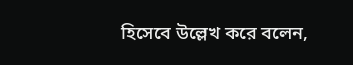হিসেবে উল্লেখ করে বলেন,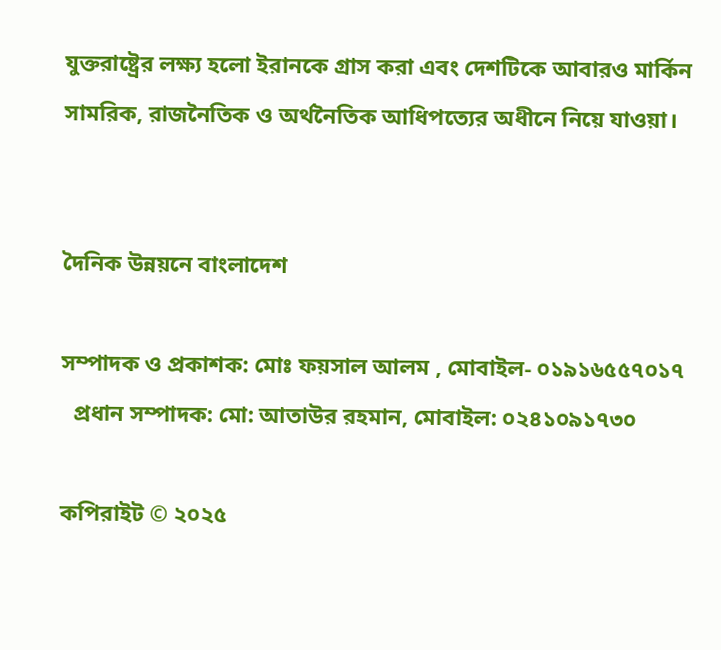যুক্তরাষ্ট্রের লক্ষ্য হলো ইরানকে গ্রাস করা এবং দেশটিকে আবারও মার্কিন সামরিক, রাজনৈতিক ও অর্থনৈতিক আধিপত্যের অধীনে নিয়ে যাওয়া।


দৈনিক উন্নয়নে বাংলাদেশ

সম্পাদক ও প্রকাশক: মোঃ ফয়সাল আলম , মোবাইল- ০১৯১৬৫৫৭০১৭
  প্রধান সম্পাদক: মো: আতাউর রহমান, মোবাইল: ০২৪১০৯১৭৩০

কপিরাইট © ২০২৫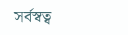সর্বস্বত্ব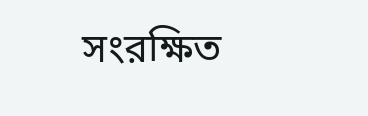সংরক্ষিত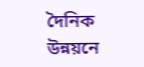দৈনিক উন্নয়নে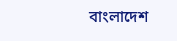বাংলাদেশ